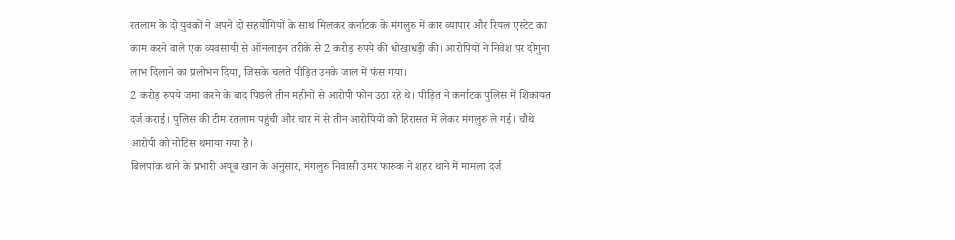रतलाम के दो युवकों ने अपने दो सहयोगियों के साथ मिलकर कर्नाटक के मंगलुरु में कार व्यापार और रियल एस्टेट का काम करने वाले एक व्यवसायी से ऑनलाइन तरीके से 2 करोड़ रुपये की धोखाधड़ी की। आरोपियों ने निवेश पर दोगुना लाभ दिलाने का प्रलोभन दिया, जिसके चलते पीड़ित उनके जाल में फंस गया।
2 करोड़ रुपये जमा करने के बाद पिछले तीन महीनों से आरोपी फोन उठा रहे थे। पीड़ित ने कर्नाटक पुलिस में शिकायत दर्ज कराई। पुलिस की टीम रतलाम पहुंची और चार में से तीन आरोपियों को हिरासत में लेकर मंगलुरु ले गई। चौथे आरोपी को नोटिस थमाया गया है।
बिलपांक थाने के प्रभारी अयूब खान के अनुसार, मंगलुरु निवासी उमर फारुक ने शहर थाने में मामला दर्ज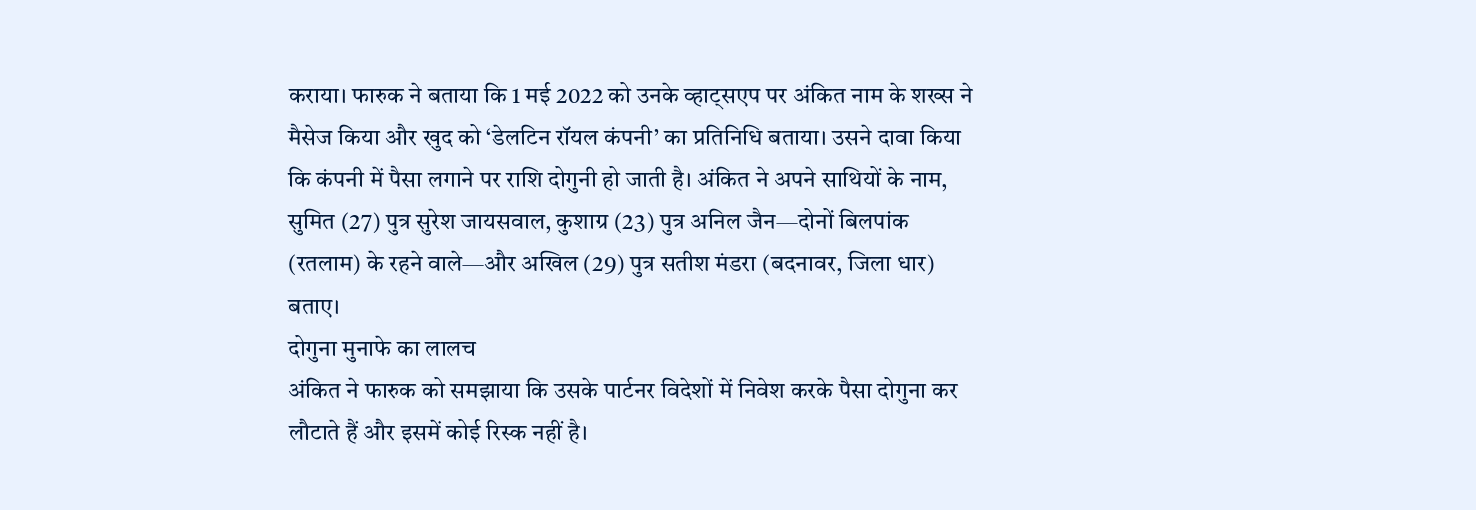कराया। फारुक ने बताया कि 1 मई 2022 को उनके व्हाट्सएप पर अंकित नाम के शख्स ने मैसेज किया और खुद को ‘डेलटिन रॉयल कंपनी’ का प्रतिनिधि बताया। उसने दावा किया कि कंपनी में पैसा लगाने पर राशि दोगुनी हो जाती है। अंकित ने अपने साथियों के नाम, सुमित (27) पुत्र सुरेश जायसवाल, कुशाग्र (23) पुत्र अनिल जैन—दोनों बिलपांक (रतलाम) के रहने वाले—और अखिल (29) पुत्र सतीश मंडरा (बदनावर, जिला धार) बताए।
दोगुना मुनाफे का लालच
अंकित ने फारुक को समझाया कि उसके पार्टनर विदेशों में निवेश करके पैसा दोगुना कर लौटाते हैं और इसमें कोई रिस्क नहीं है।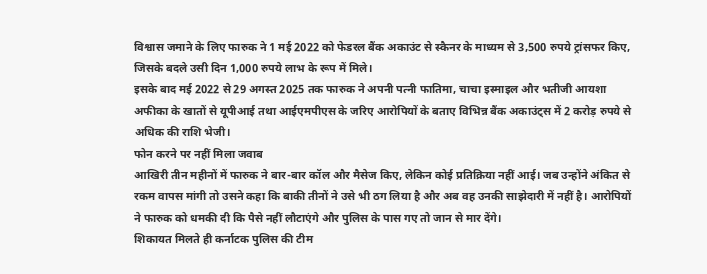विश्वास जमाने के लिए फारुक ने 1 मई 2022 को फेडरल बैंक अकाउंट से स्कैनर के माध्यम से 3,500 रुपये ट्रांसफर किए, जिसके बदले उसी दिन 1,000 रुपये लाभ के रूप में मिले।
इसके बाद मई 2022 से 29 अगस्त 2025 तक फारुक ने अपनी पत्नी फातिमा, चाचा इस्माइल और भतीजी आयशा अफीका के खातों से यूपीआई तथा आईएमपीएस के जरिए आरोपियों के बताए विभिन्न बैंक अकाउंट्स में 2 करोड़ रुपये से अधिक की राशि भेजी।
फोन करने पर नहीं मिला जवाब
आखिरी तीन महीनों में फारुक ने बार-बार कॉल और मैसेज किए, लेकिन कोई प्रतिक्रिया नहीं आई। जब उन्होंने अंकित से रकम वापस मांगी तो उसने कहा कि बाकी तीनों ने उसे भी ठग लिया है और अब वह उनकी साझेदारी में नहीं है। आरोपियों ने फारुक को धमकी दी कि पैसे नहीं लौटाएंगे और पुलिस के पास गए तो जान से मार देंगे।
शिकायत मिलते ही कर्नाटक पुलिस की टीम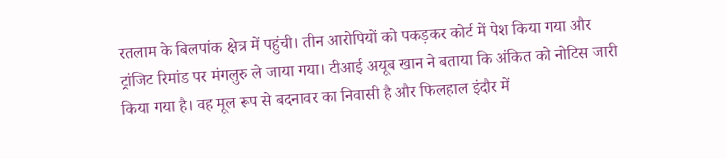रतलाम के बिलपांक क्षेत्र में पहुंची। तीन आरोपियों को पकड़कर कोर्ट में पेश किया गया और ट्रांजिट रिमांड पर मंगलुरु ले जाया गया। टीआई अयूब खान ने बताया कि अंकित को नोटिस जारी किया गया है। वह मूल रूप से बदनावर का निवासी है और फिलहाल इंदौर में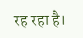रह रहा है।